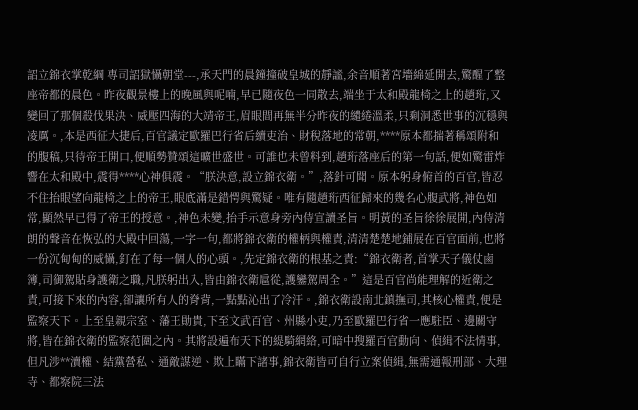詔立錦衣掌乾綱 專司詔獄懾朝堂---,承天門的晨鐘撞破皇城的靜謐,余音順著宮墻綿延開去,驚醒了整座帝都的晨色。昨夜觀景樓上的晚風與呢喃,早已隨夜色一同散去,端坐于太和殿龍椅之上的趙珩,又變回了那個殺伐果決、威壓四海的大靖帝王,眉眼間再無半分昨夜的繾綣溫柔,只剩洞悉世事的沉穩與凌厲。,本是西征大捷后,百官議定歐羅巴行省后續吏治、財稅落地的常朝,****原本都揣著稱頌附和的腹稿,只待帝王開口,便順勢贊頌這曠世盛世。可誰也未曾料到,趙珩落座后的第一句話,便如驚雷炸響在太和殿中,震得****心神俱震。“朕決意,設立錦衣衛。”,落針可聞。原本躬身俯首的百官,皆忍不住抬眼望向龍椅之上的帝王,眼底滿是錯愕與驚疑。唯有隨趙珩西征歸來的幾名心腹武將,神色如常,顯然早已得了帝王的授意。,神色未變,抬手示意身旁內侍宣讀圣旨。明黃的圣旨徐徐展開,內侍清朗的聲音在恢弘的大殿中回蕩,一字一句,都將錦衣衛的權柄與權責,清清楚楚地鋪展在百官面前,也將一份沉甸甸的威懾,釘在了每一個人的心頭。,先定錦衣衛的根基之責:“錦衣衛者,首掌天子儀仗鹵簿,司御駕貼身護衛之職,凡朕躬出入,皆由錦衣衛扈從,護鑾駕周全。”這是百官尚能理解的近衛之責,可接下來的內容,卻讓所有人的脊背,一點點沁出了冷汗。,錦衣衛設南北鎮撫司,其核心權責,便是監察天下。上至皇親宗室、藩王勛貴,下至文武百官、州縣小吏,乃至歐羅巴行省一應駐臣、邊關守將,皆在錦衣衛的監察范圍之內。其將設遍布天下的緹騎網絡,可暗中搜羅百官動向、偵緝不法情事,但凡涉**瀆權、結黨營私、通敵謀逆、欺上瞞下諸事,錦衣衛皆可自行立案偵緝,無需通報刑部、大理寺、都察院三法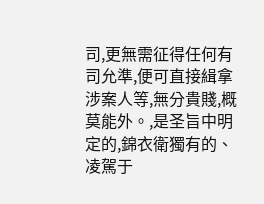司,更無需征得任何有司允準,便可直接緝拿涉案人等,無分貴賤,概莫能外。,是圣旨中明定的,錦衣衛獨有的、凌駕于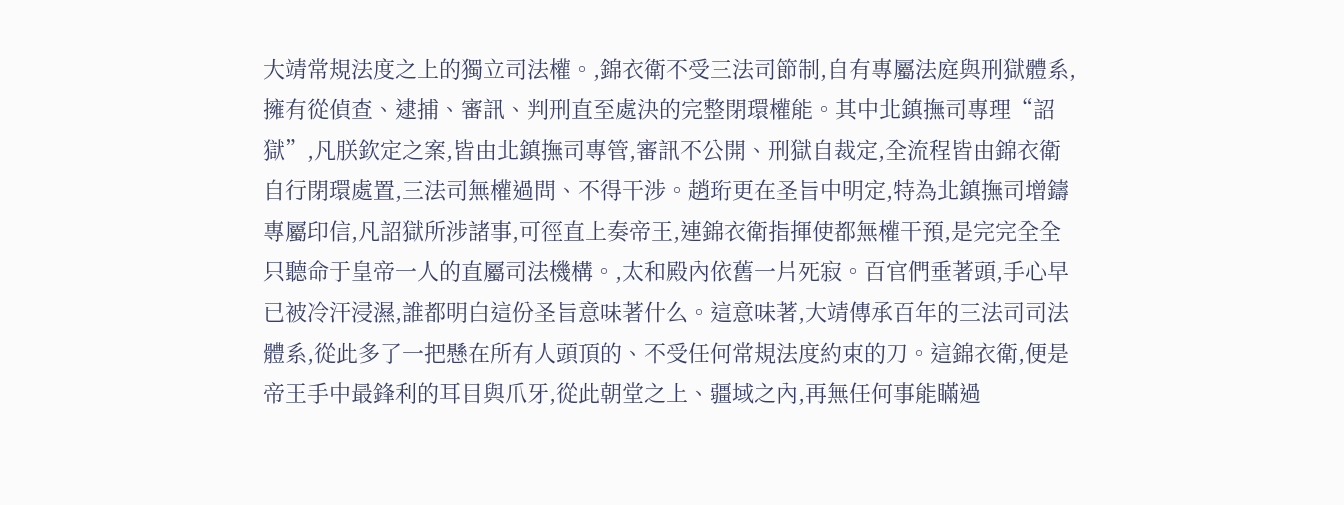大靖常規法度之上的獨立司法權。,錦衣衛不受三法司節制,自有專屬法庭與刑獄體系,擁有從偵查、逮捕、審訊、判刑直至處決的完整閉環權能。其中北鎮撫司專理“詔獄”,凡朕欽定之案,皆由北鎮撫司專管,審訊不公開、刑獄自裁定,全流程皆由錦衣衛自行閉環處置,三法司無權過問、不得干涉。趙珩更在圣旨中明定,特為北鎮撫司增鑄專屬印信,凡詔獄所涉諸事,可徑直上奏帝王,連錦衣衛指揮使都無權干預,是完完全全只聽命于皇帝一人的直屬司法機構。,太和殿內依舊一片死寂。百官們垂著頭,手心早已被冷汗浸濕,誰都明白這份圣旨意味著什么。這意味著,大靖傳承百年的三法司司法體系,從此多了一把懸在所有人頭頂的、不受任何常規法度約束的刀。這錦衣衛,便是帝王手中最鋒利的耳目與爪牙,從此朝堂之上、疆域之內,再無任何事能瞞過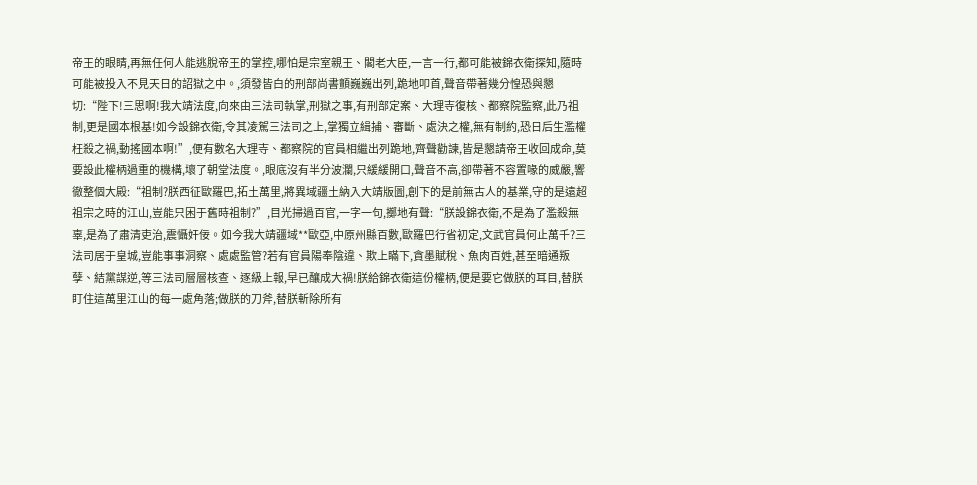帝王的眼睛,再無任何人能逃脫帝王的掌控,哪怕是宗室親王、閣老大臣,一言一行,都可能被錦衣衛探知,隨時可能被投入不見天日的詔獄之中。,須發皆白的刑部尚書顫巍巍出列,跪地叩首,聲音帶著幾分惶恐與懇切:“陛下!三思啊!我大靖法度,向來由三法司執掌,刑獄之事,有刑部定案、大理寺復核、都察院監察,此乃祖制,更是國本根基!如今設錦衣衛,令其凌駕三法司之上,掌獨立緝捕、審斷、處決之權,無有制約,恐日后生濫權枉殺之禍,動搖國本啊!”,便有數名大理寺、都察院的官員相繼出列跪地,齊聲勸諫,皆是懇請帝王收回成命,莫要設此權柄過重的機構,壞了朝堂法度。,眼底沒有半分波瀾,只緩緩開口,聲音不高,卻帶著不容置喙的威嚴,響徹整個大殿:“祖制?朕西征歐羅巴,拓土萬里,將異域疆土納入大靖版圖,創下的是前無古人的基業,守的是遠超祖宗之時的江山,豈能只困于舊時祖制?”,目光掃過百官,一字一句,擲地有聲:“朕設錦衣衛,不是為了濫殺無辜,是為了肅清吏治,震懾奸佞。如今我大靖疆域**歐亞,中原州縣百數,歐羅巴行省初定,文武官員何止萬千?三法司居于皇城,豈能事事洞察、處處監管?若有官員陽奉陰違、欺上瞞下,貪墨賦稅、魚肉百姓,甚至暗通叛孽、結黨謀逆,等三法司層層核查、逐級上報,早已釀成大禍!朕給錦衣衛這份權柄,便是要它做朕的耳目,替朕盯住這萬里江山的每一處角落;做朕的刀斧,替朕斬除所有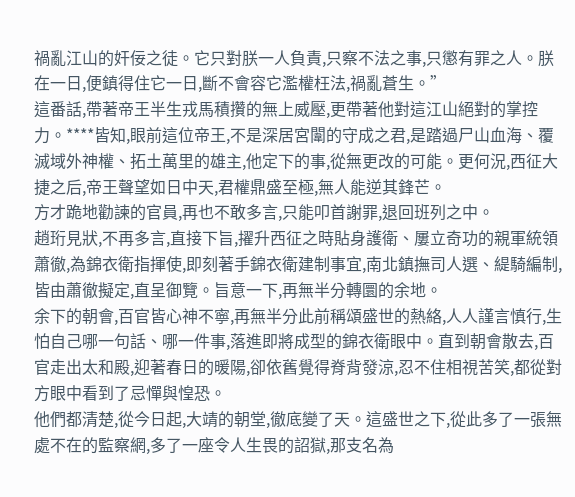禍亂江山的奸佞之徒。它只對朕一人負責,只察不法之事,只懲有罪之人。朕在一日,便鎮得住它一日,斷不會容它濫權枉法,禍亂蒼生。”
這番話,帶著帝王半生戎馬積攢的無上威壓,更帶著他對這江山絕對的掌控力。****皆知,眼前這位帝王,不是深居宮闈的守成之君,是踏過尸山血海、覆滅域外神權、拓土萬里的雄主,他定下的事,從無更改的可能。更何況,西征大捷之后,帝王聲望如日中天,君權鼎盛至極,無人能逆其鋒芒。
方才跪地勸諫的官員,再也不敢多言,只能叩首謝罪,退回班列之中。
趙珩見狀,不再多言,直接下旨,擢升西征之時貼身護衛、屢立奇功的親軍統領蕭徹,為錦衣衛指揮使,即刻著手錦衣衛建制事宜,南北鎮撫司人選、緹騎編制,皆由蕭徹擬定,直呈御覽。旨意一下,再無半分轉圜的余地。
余下的朝會,百官皆心神不寧,再無半分此前稱頌盛世的熱絡,人人謹言慎行,生怕自己哪一句話、哪一件事,落進即將成型的錦衣衛眼中。直到朝會散去,百官走出太和殿,迎著春日的暖陽,卻依舊覺得脊背發涼,忍不住相視苦笑,都從對方眼中看到了忌憚與惶恐。
他們都清楚,從今日起,大靖的朝堂,徹底變了天。這盛世之下,從此多了一張無處不在的監察網,多了一座令人生畏的詔獄,那支名為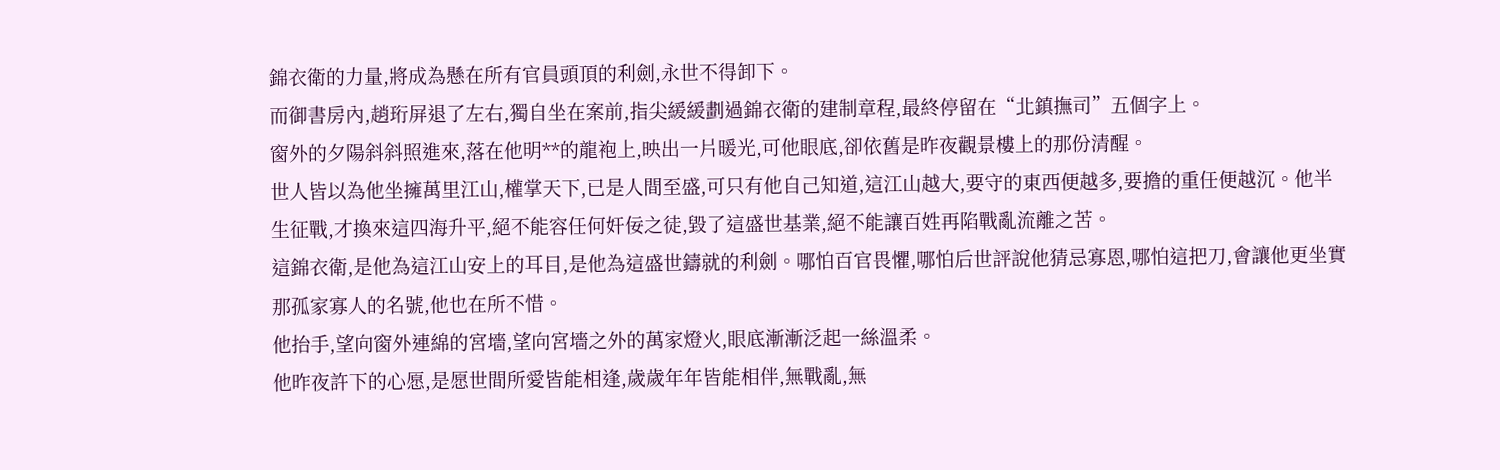錦衣衛的力量,將成為懸在所有官員頭頂的利劍,永世不得卸下。
而御書房內,趙珩屏退了左右,獨自坐在案前,指尖緩緩劃過錦衣衛的建制章程,最終停留在“北鎮撫司”五個字上。
窗外的夕陽斜斜照進來,落在他明**的龍袍上,映出一片暖光,可他眼底,卻依舊是昨夜觀景樓上的那份清醒。
世人皆以為他坐擁萬里江山,權掌天下,已是人間至盛,可只有他自己知道,這江山越大,要守的東西便越多,要擔的重任便越沉。他半生征戰,才換來這四海升平,絕不能容任何奸佞之徒,毀了這盛世基業,絕不能讓百姓再陷戰亂流離之苦。
這錦衣衛,是他為這江山安上的耳目,是他為這盛世鑄就的利劍。哪怕百官畏懼,哪怕后世評說他猜忌寡恩,哪怕這把刀,會讓他更坐實那孤家寡人的名號,他也在所不惜。
他抬手,望向窗外連綿的宮墻,望向宮墻之外的萬家燈火,眼底漸漸泛起一絲溫柔。
他昨夜許下的心愿,是愿世間所愛皆能相逢,歲歲年年皆能相伴,無戰亂,無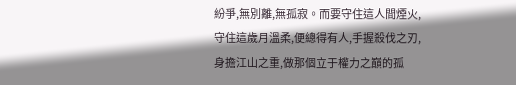紛爭,無別離,無孤寂。而要守住這人間煙火,守住這歲月溫柔,便總得有人,手握殺伐之刃,身擔江山之重,做那個立于權力之巔的孤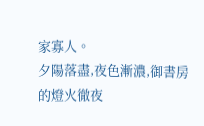家寡人。
夕陽落盡,夜色漸濃,御書房的燈火徹夜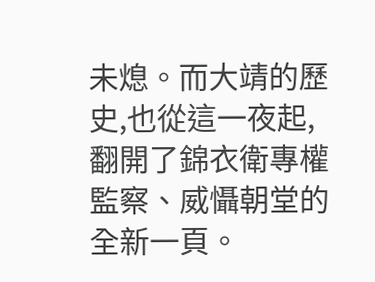未熄。而大靖的歷史,也從這一夜起,翻開了錦衣衛專權監察、威懾朝堂的全新一頁。